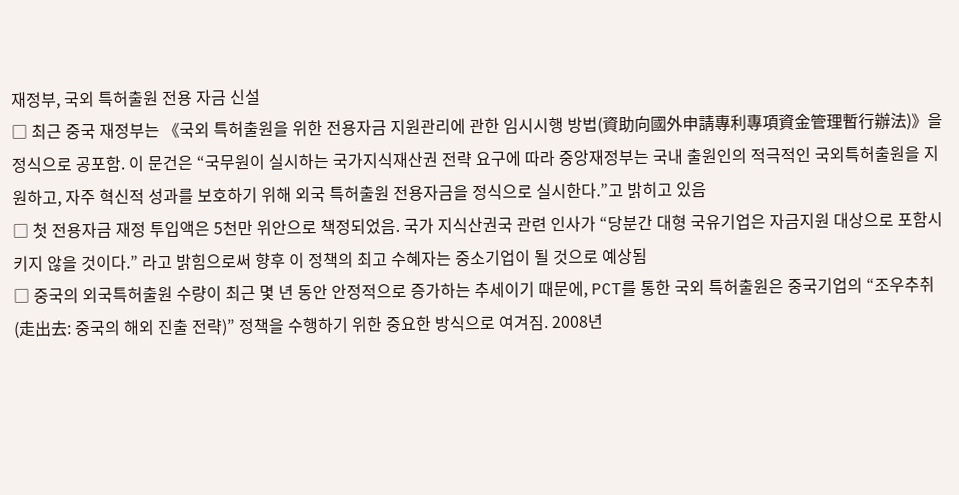재정부, 국외 특허출원 전용 자금 신설
□ 최근 중국 재정부는 《국외 특허출원을 위한 전용자금 지원관리에 관한 임시시행 방법(資助向國外申請專利專項資金管理暫行辦法)》을 정식으로 공포함. 이 문건은 “국무원이 실시하는 국가지식재산권 전략 요구에 따라 중앙재정부는 국내 출원인의 적극적인 국외특허출원을 지원하고, 자주 혁신적 성과를 보호하기 위해 외국 특허출원 전용자금을 정식으로 실시한다.”고 밝히고 있음
□ 첫 전용자금 재정 투입액은 5천만 위안으로 책정되었음. 국가 지식산권국 관련 인사가 “당분간 대형 국유기업은 자금지원 대상으로 포함시키지 않을 것이다.” 라고 밝힘으로써 향후 이 정책의 최고 수혜자는 중소기업이 될 것으로 예상됨
□ 중국의 외국특허출원 수량이 최근 몇 년 동안 안정적으로 증가하는 추세이기 때문에, PCT를 통한 국외 특허출원은 중국기업의 “조우추취(走出去: 중국의 해외 진출 전략)” 정책을 수행하기 위한 중요한 방식으로 여겨짐. 2008년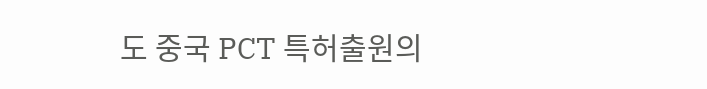도 중국 PCT 특허출원의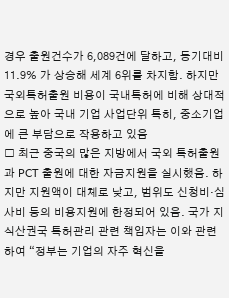경우 출원건수가 6,089건에 달하고, 동기대비 11.9% 가 상승해 세계 6위를 차지함. 하지만 국외특허출원 비용이 국내특허에 비해 상대적으로 높아 국내 기업 사업단위 특히, 중소기업에 큰 부담으로 작용하고 있음
□ 최근 중국의 많은 지방에서 국외 특허출원과 PCT 출원에 대한 자금지원을 실시했음. 하지만 지원액이 대체로 낮고, 범위도 신청비·심사비 등의 비용지원에 한정되어 있음. 국가 지식산권국 특허관리 관련 책임자는 이와 관련하여 “정부는 기업의 자주 혁신을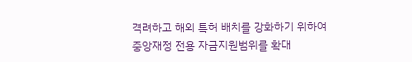격려하고 해외 특허 배치를 강화하기 위하여 중앙재정 전용 자금지원범위를 확대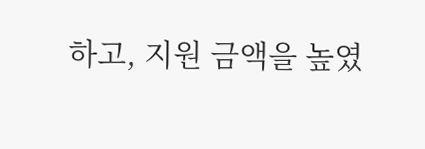하고, 지원 금액을 높였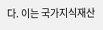다. 이는 국가지식재산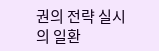권의 전략 실시의 일환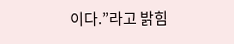이다.”라고 밝힘